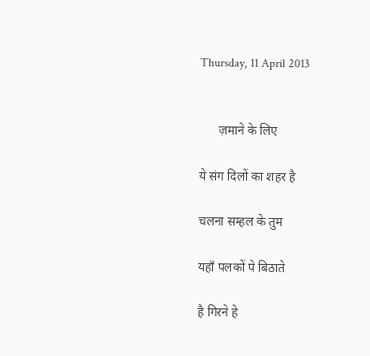Thursday, 11 April 2013


      ज़माने के लिए

ये संग दिलों का शहर है

चलना सम्हल के तुम

यहाँ पलकों पे बिठाते

है गिरने हे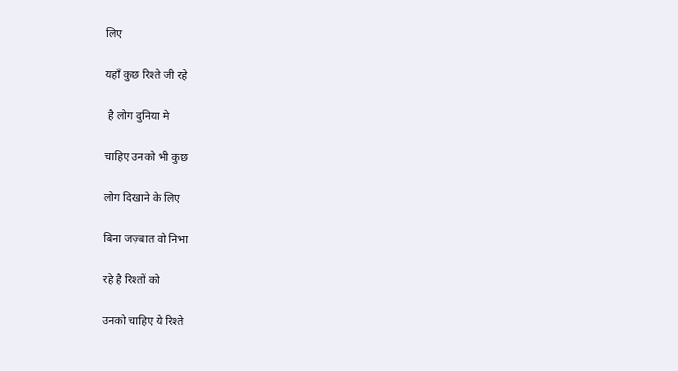लिए

यहाँ कुछ रिश्ते जी रहे

 है लोग दुनिया मे

चाहिए उनको भी कुछ

लोग दिखाने के लिए

बिना जज़्बात वो निभा

रहे है रिश्तों को

उनको चाहिए ये रिश्ते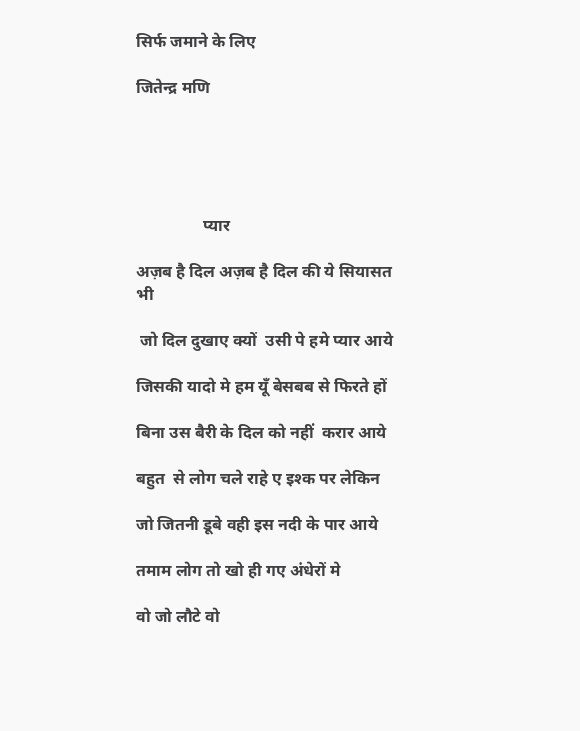सिर्फ जमाने के लिए

जितेन्द्र मणि





                प्यार

अज़ब है दिल अज़ब है दिल की ये सियासत भी

 जो दिल दुखाए क्यों  उसी पे हमे प्यार आये

जिसकी यादो मे हम यूँ बेसबब से फिरते हों

बिना उस बैरी के दिल को नहीं  करार आये

बहुत  से लोग चले राहे ए इश्क पर लेकिन

जो जितनी डूबे वही इस नदी के पार आये

तमाम लोग तो खो ही गए अंधेरों मे

वो जो लौटे वो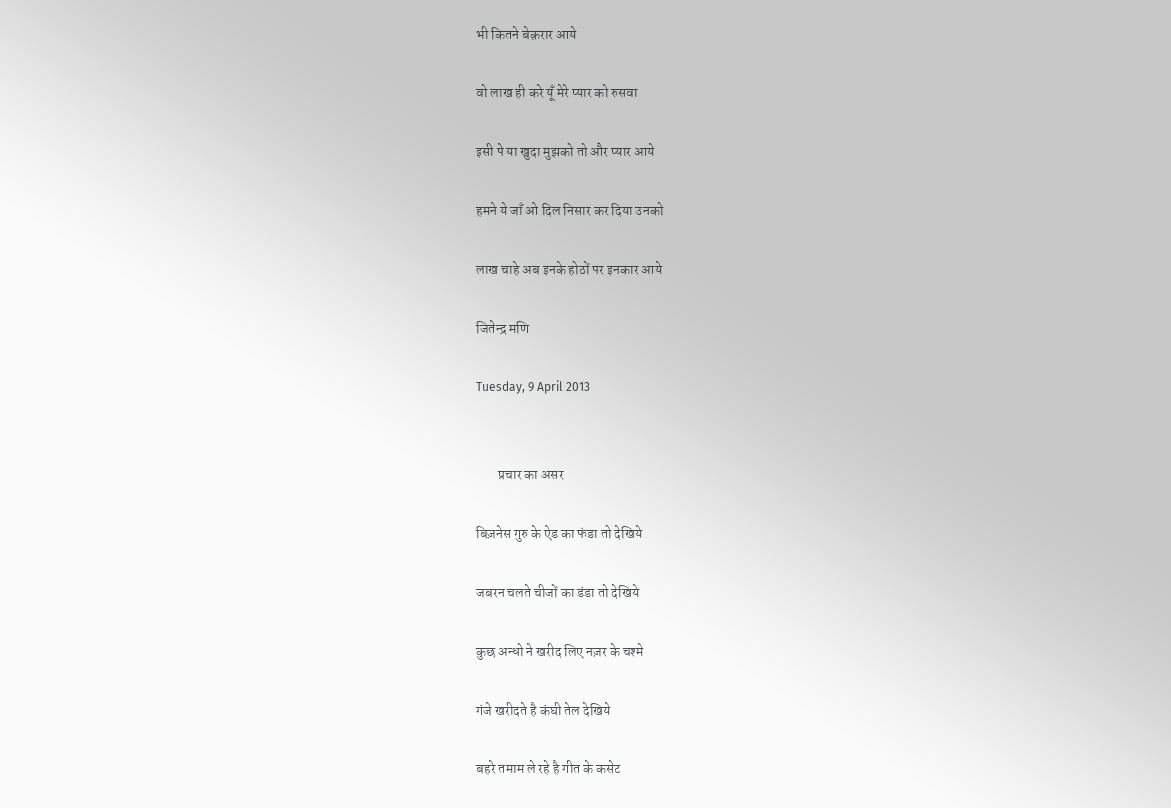भी कितने बेक़रार आये

वो लाख ही करे यूँ मेरे प्यार को रुसवा

इसी पे या खुदा मुझको तो और प्यार आये

हमने ये जाँ ओ दिल निसार कर दिया उनको

लाख चाहे अब इनके होठों पर इनकार आये

जितेन्द्र मणि

Tuesday, 9 April 2013


        प्रचार का असर

बिज़नेस गुरु के ऐड का फंडा तो देखिये

जबरन चलते चीजों का डंडा तो देखिये

कुछ अन्धो ने खरीद लिए नज़र के चश्मे

गंजे खरीदते है कंघी तेल देखिये

बहरे तमाम ले रहे है गीत के कसेट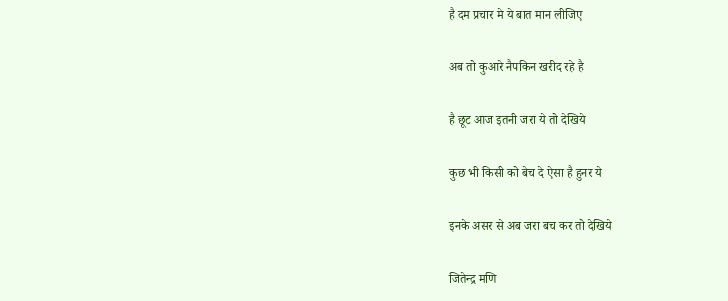है दम प्रचार मे ये बात मान लीजिए

अब तो कुआरे नैपकिन खरीद रहे है

है छूट आज इतनी जरा ये तो देखिये

कुछ भी किसी को बेच दे ऐसा है हुनर ये

इनके असर से अब जरा बच कर तो देखिये

जितेन्द्र मणि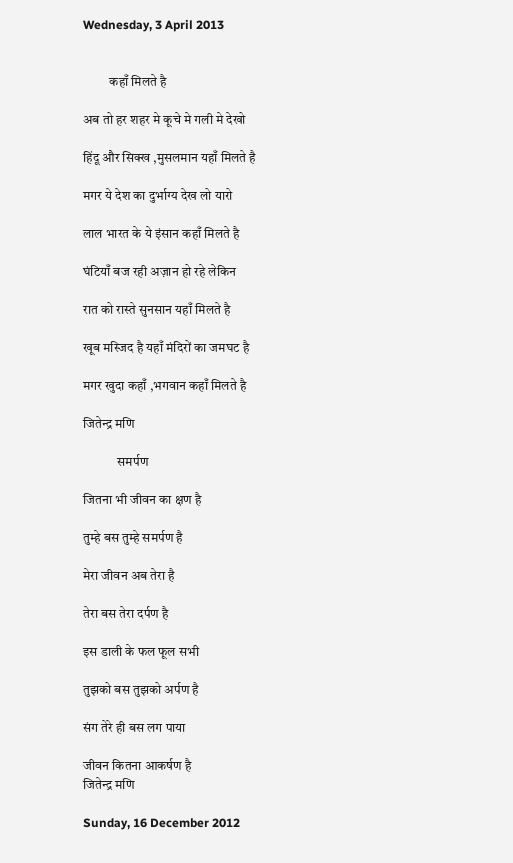Wednesday, 3 April 2013


          कहाँ मिलते है

अब तो हर शहर मे कूचे मे गली मे देखो

हिंदू और सिक्ख ,मुसलमान यहाँ मिलते है

मगर ये देश का दुर्भाग्य देख लो यारो

लाल भारत के ये इंसान कहाँ मिलते है

घंटियाँ बज रही अज़ान हो रहे लेकिन

रात को रास्ते सुनसान यहाँ मिलते है

खूब मस्जिद है यहाँ मंदिरों का जमघट है

मगर खुदा कहाँ ,भगवान कहाँ मिलते है

जितेन्द्र मणि

             समर्पण

जितना भी जीवन का क्षण है

तुम्हे बस तुम्हे समर्पण है

मेरा जीवन अब तेरा है

तेरा बस तेरा दर्पण है

इस डाली के फल फूल सभी

तुझको बस तुझको अर्पण है

संग तेरे ही बस लग पाया

जीवन कितना आकर्षण है
जितेन्द्र मणि

Sunday, 16 December 2012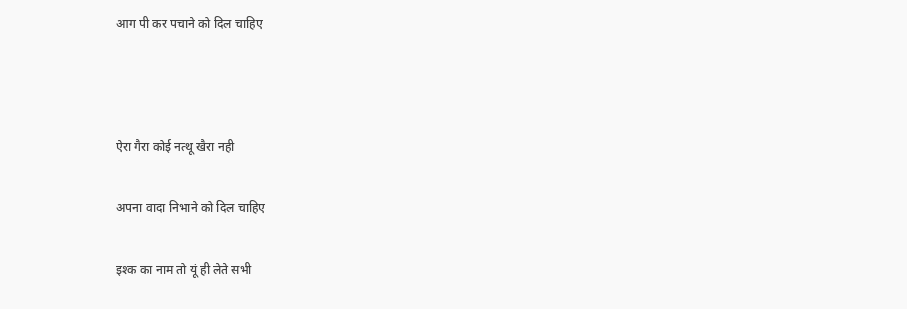आग पी कर पचाने को दिल चाहिए



ऐरा गैरा कोई नत्थू खैरा नही

अपना वादा निभाने को दिल चाहिए

इश्क का नाम तो यूं ही लेते सभी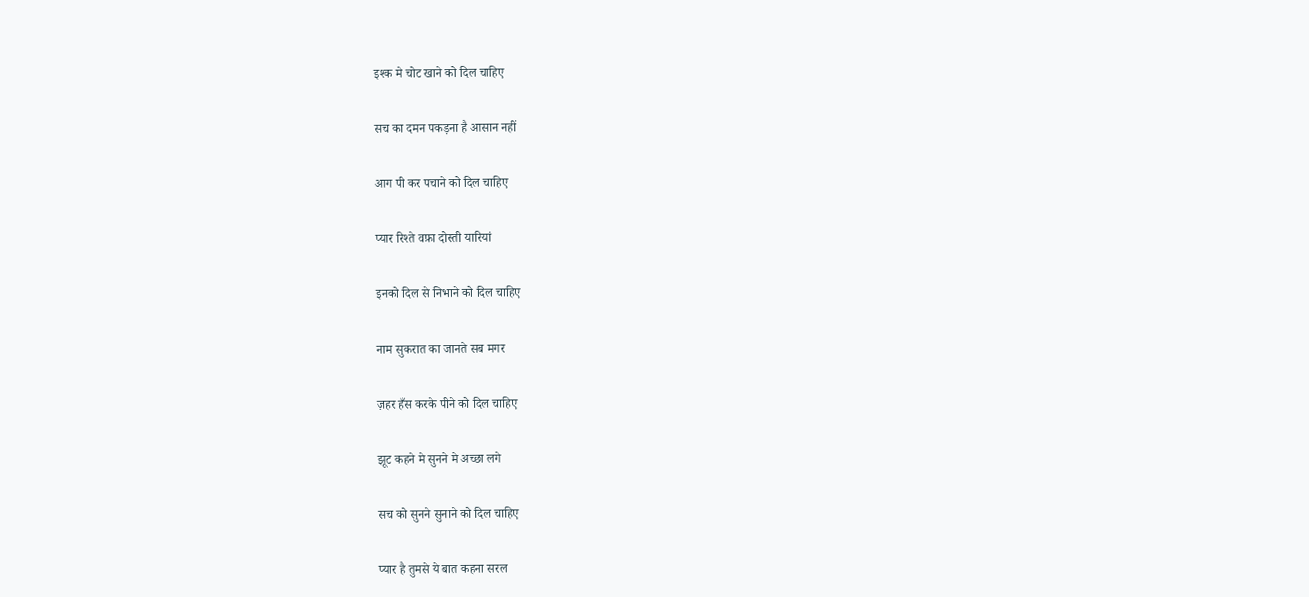इश्क मे चोट खाने को दिल चाहिए

सच का दमन पकड़ना है आसान नहीं

आग पी कर पचाने को दिल चाहिए

प्यार रिश्ते वफ़ा दोस्ती यारियां

इनको दिल से निभाने को दिल चाहिए

नाम सुकरात का जानते सब मगर

ज़हर हँस करके पीने को दिल चाहिए

झूट कहने मे सुनने मे अच्छा लगे

सच को सुनने सुनाने को दिल चाहिए

प्यार है तुमसे ये बात कहना सरल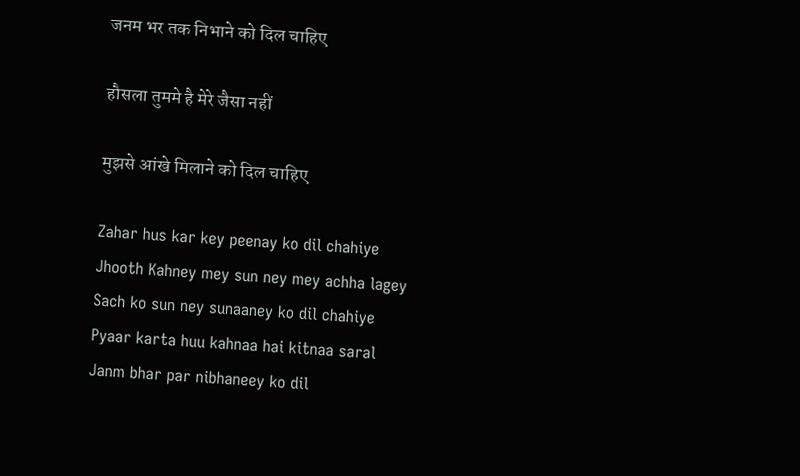जनम भर तक निभाने को दिल चाहिए

हौसला तुममे है मेरे जैसा नहीं

मुझसे आंखे मिलाने को दिल चाहिए

Zahar hus kar key peenay ko dil chahiye
Jhooth Kahney mey sun ney mey achha lagey
Sach ko sun ney sunaaney ko dil chahiye
Pyaar karta huu kahnaa hai kitnaa saral
Janm bhar par nibhaneey ko dil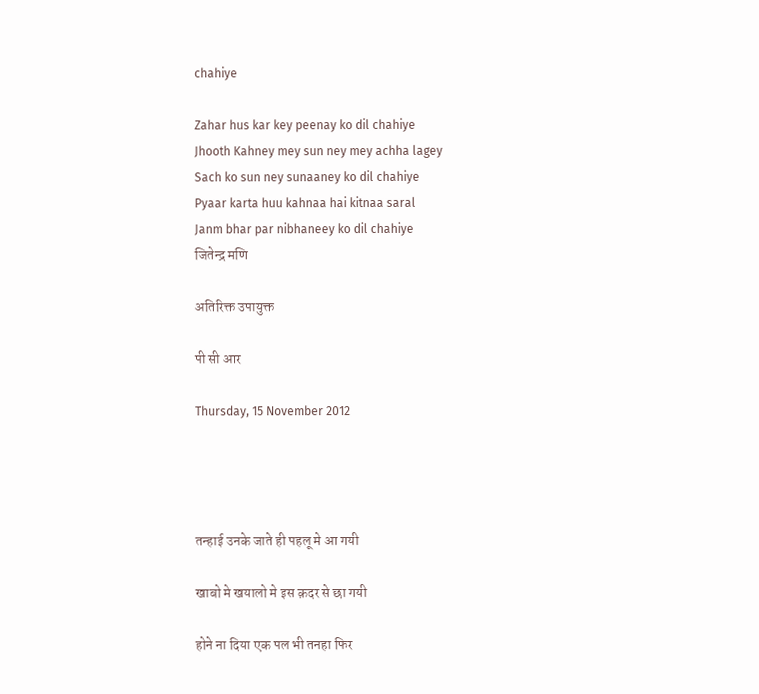chahiye

Zahar hus kar key peenay ko dil chahiye
Jhooth Kahney mey sun ney mey achha lagey
Sach ko sun ney sunaaney ko dil chahiye
Pyaar karta huu kahnaa hai kitnaa saral
Janm bhar par nibhaneey ko dil chahiye
जितेन्द्र मणि

अतिरिक्त उपायुक्त

पी सी आर

Thursday, 15 November 2012




तन्हाई उनके जाते ही पहलू मे आ गयी

खाबो मे खयालो मे इस क़दर से छा गयी

होने ना दिया एक पल भी तनहा फिर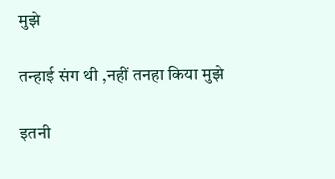मुझे

तन्हाई संग थी ,नहीं तनहा किया मुझे

इतनी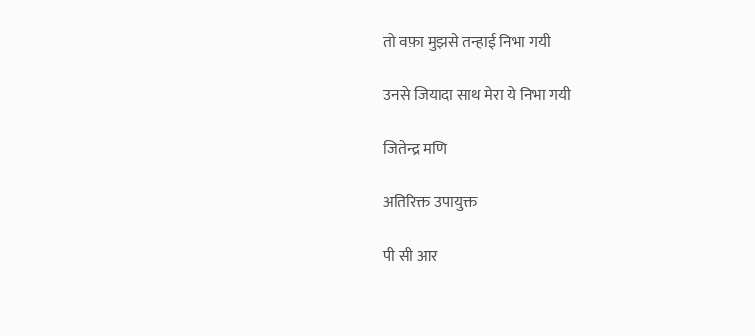तो वफ़ा मुझसे तन्हाई निभा गयी

उनसे जियादा साथ मेरा ये निभा गयी

जितेन्द्र मणि

अतिरिक्त उपायुक्त

पी सी आर